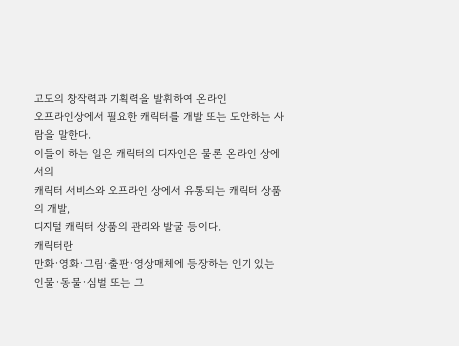고도의 창작력과 기획력을 발휘하여 온라인
오프라인상에서 필요한 캐릭터를 개발 또는 도안하는 사람을 말한다.
이들이 하는 일은 캐릭터의 디자인은 물론 온라인 상에서의
캐릭터 서비스와 오프라인 상에서 유통되는 캐릭터 상품의 개발,
디지털 캐릭터 상품의 관리와 발굴 등이다.
캐릭터란
만화·영화·그림·출판·영상매체에 등장하는 인기 있는
인물·동물·심벌 또는 그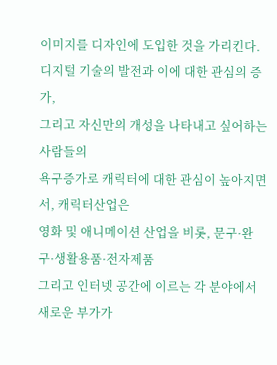이미지를 디자인에 도입한 것을 가리킨다.
디지털 기술의 발전과 이에 대한 관심의 증가,
그리고 자신만의 개성을 나타내고 싶어하는 사람들의
욕구증가로 캐릭터에 대한 관심이 높아지면서, 캐릭터산업은
영화 및 애니메이션 산업을 비롯, 문구·완구·생활용품·전자제품
그리고 인터넷 공간에 이르는 각 분야에서
새로운 부가가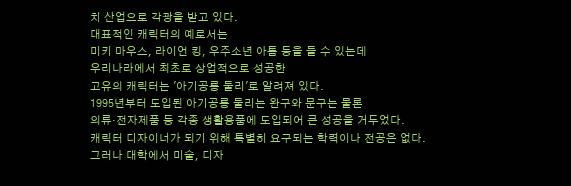치 산업으로 각광을 받고 있다.
대표적인 캐릭터의 예로서는
미키 마우스, 라이언 킹, 우주소년 아톰 등을 들 수 있는데
우리나라에서 최초로 상업적으로 성공한
고유의 캐릭터는 '아기공룡 둘리'로 알려져 있다.
1995년부터 도입된 아기공룡 둘리는 완구와 문구는 물론
의류·전자제품 등 각종 생활용품에 도입되어 큰 성공을 거두었다.
캐릭터 디자이너가 되기 위해 특별히 요구되는 학력이나 전공은 없다.
그러나 대학에서 미술, 디자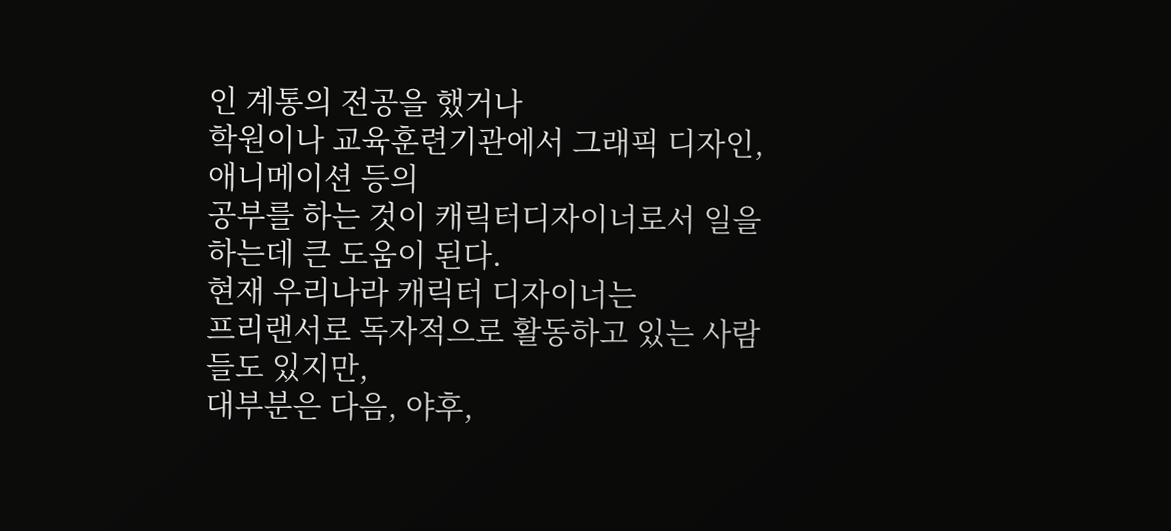인 계통의 전공을 했거나
학원이나 교육훈련기관에서 그래픽 디자인, 애니메이션 등의
공부를 하는 것이 캐릭터디자이너로서 일을 하는데 큰 도움이 된다.
현재 우리나라 캐릭터 디자이너는
프리랜서로 독자적으로 활동하고 있는 사람들도 있지만,
대부분은 다음, 야후,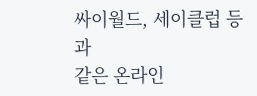싸이월드, 세이클럽 등과
같은 온라인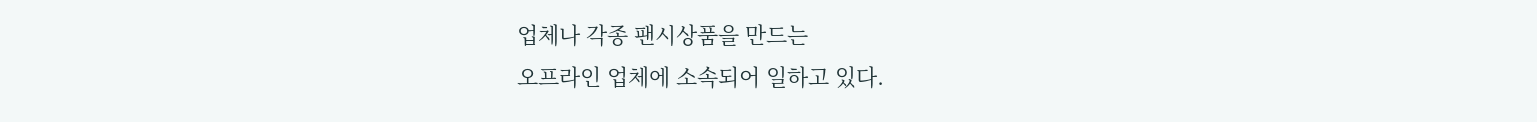업체나 각종 팬시상품을 만드는
오프라인 업체에 소속되어 일하고 있다.